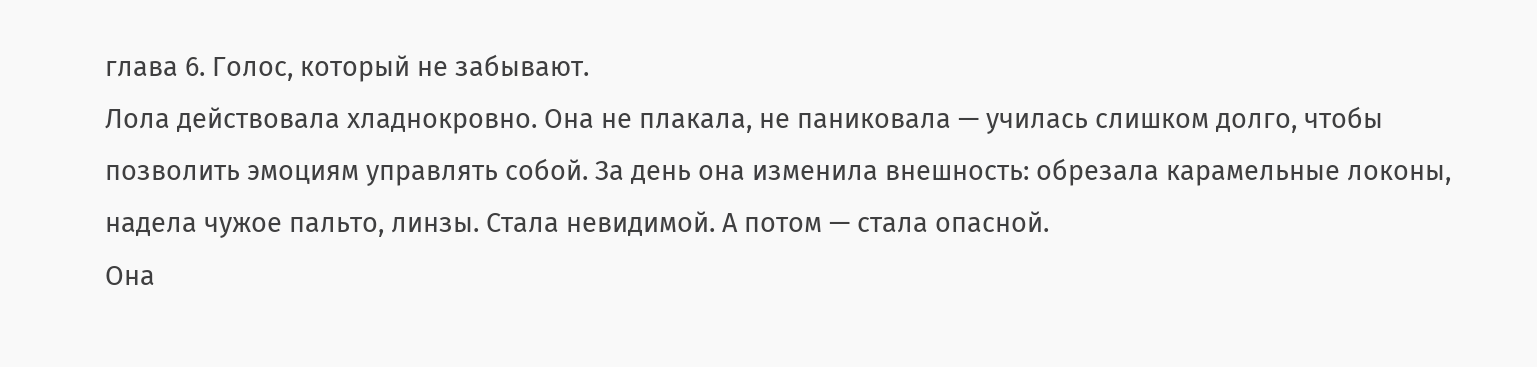глава 6. Голос, который не забывают.
Лола действовала хладнокровно. Она не плакала, не паниковала — училась слишком долго, чтобы позволить эмоциям управлять собой. За день она изменила внешность: обрезала карамельные локоны, надела чужое пальто, линзы. Стала невидимой. А потом — стала опасной.
Она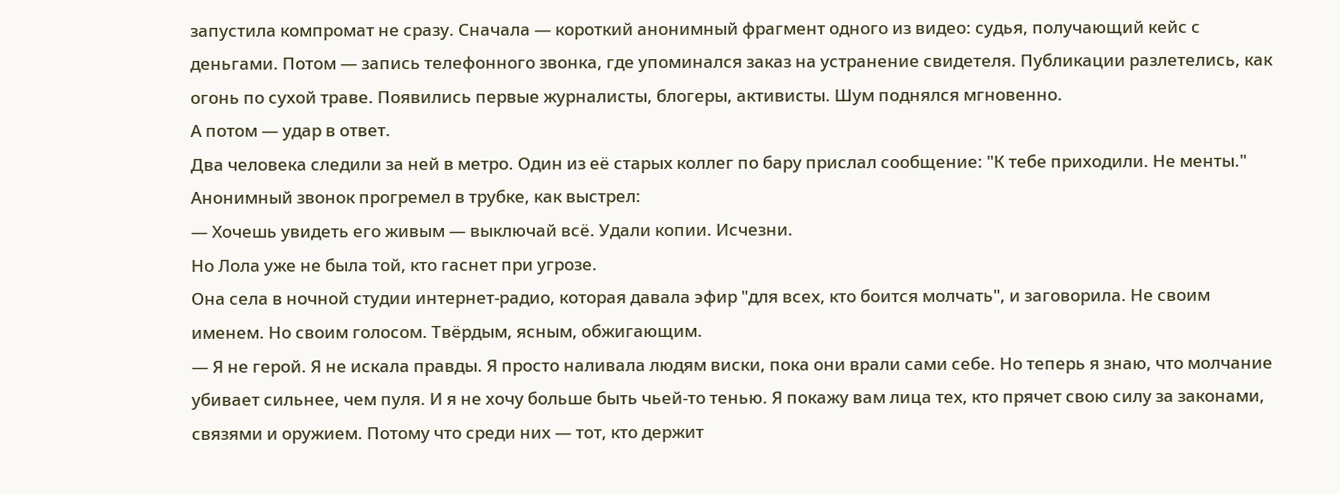запустила компромат не сразу. Сначала — короткий анонимный фрагмент одного из видео: судья, получающий кейс с деньгами. Потом — запись телефонного звонка, где упоминался заказ на устранение свидетеля. Публикации разлетелись, как огонь по сухой траве. Появились первые журналисты, блогеры, активисты. Шум поднялся мгновенно.
А потом — удар в ответ.
Два человека следили за ней в метро. Один из её старых коллег по бару прислал сообщение: "К тебе приходили. Не менты." Анонимный звонок прогремел в трубке, как выстрел:
— Хочешь увидеть его живым — выключай всё. Удали копии. Исчезни.
Но Лола уже не была той, кто гаснет при угрозе.
Она села в ночной студии интернет-радио, которая давала эфир "для всех, кто боится молчать", и заговорила. Не своим именем. Но своим голосом. Твёрдым, ясным, обжигающим.
— Я не герой. Я не искала правды. Я просто наливала людям виски, пока они врали сами себе. Но теперь я знаю, что молчание убивает сильнее, чем пуля. И я не хочу больше быть чьей-то тенью. Я покажу вам лица тех, кто прячет свою силу за законами, связями и оружием. Потому что среди них — тот, кто держит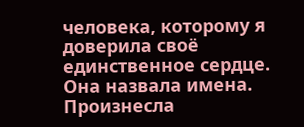человека, которому я доверила своё единственное сердце.
Она назвала имена. Произнесла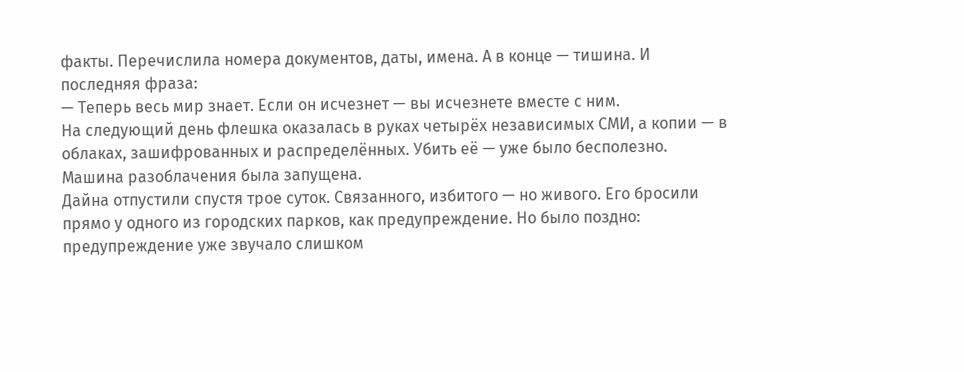факты. Перечислила номера документов, даты, имена. А в конце — тишина. И последняя фраза:
— Теперь весь мир знает. Если он исчезнет — вы исчезнете вместе с ним.
На следующий день флешка оказалась в руках четырёх независимых СМИ, а копии — в облаках, зашифрованных и распределённых. Убить её — уже было бесполезно. Машина разоблачения была запущена.
Дайна отпустили спустя трое суток. Связанного, избитого — но живого. Его бросили прямо у одного из городских парков, как предупреждение. Но было поздно: предупреждение уже звучало слишком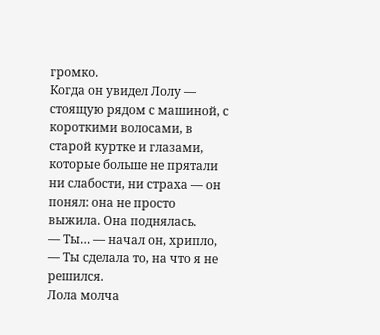громко.
Когда он увидел Лолу — стоящую рядом с машиной, с короткими волосами, в старой куртке и глазами, которые больше не прятали ни слабости, ни страха — он понял: она не просто выжила. Она поднялась.
— Ты… — начал он, хрипло, — Ты сделала то, на что я не решился.
Лола молча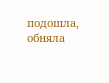подошла, обняла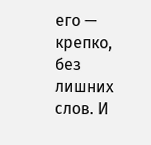его — крепко, без лишних слов. И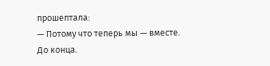прошептала:
— Потому что теперь мы — вместе. До конца.